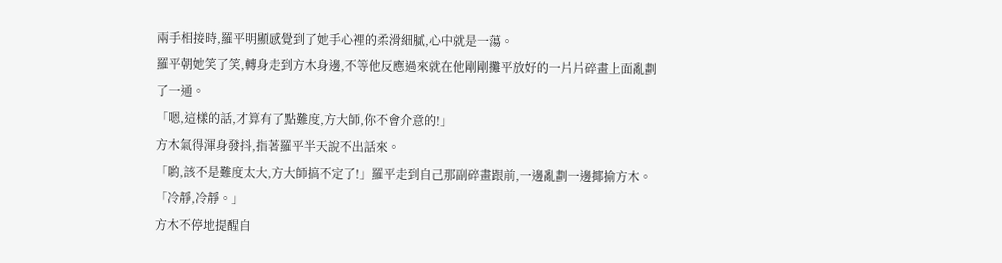兩手相接時,羅平明顯感覺到了她手心裡的柔滑細膩,心中就是一蕩。
羅平朝她笑了笑,轉身走到方木身邊,不等他反應過來就在他剛剛攤平放好的一片片碎畫上面亂劃了一通。
「嗯,這樣的話,才算有了點難度,方大師,你不會介意的!」
方木氣得渾身發抖,指著羅平半天說不出話來。
「喲,該不是難度太大,方大師搞不定了!」羅平走到自己那副碎畫跟前,一邊亂劃一邊揶揄方木。
「冷靜,冷靜。」
方木不停地提醒自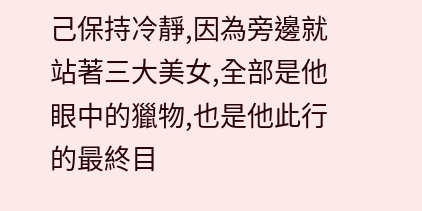己保持冷靜,因為旁邊就站著三大美女,全部是他眼中的獵物,也是他此行的最終目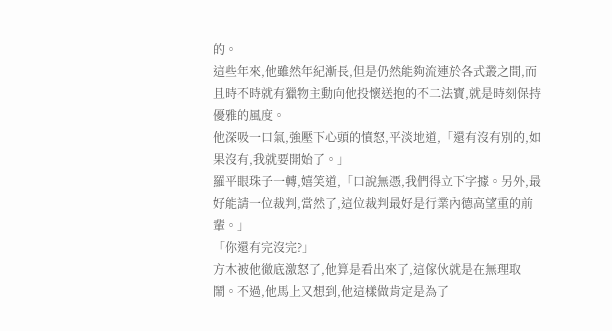的。
這些年來,他雖然年紀漸長,但是仍然能夠流連於各式叢之間,而且時不時就有獵物主動向他投懷送抱的不二法寶,就是時刻保持優雅的風度。
他深吸一口氣,強壓下心頭的憤怒,平淡地道,「還有沒有別的,如果沒有,我就要開始了。」
羅平眼珠子一轉,嬉笑道,「口說無憑,我們得立下字據。另外,最好能請一位裁判,當然了,這位裁判最好是行業內德高望重的前輩。」
「你還有完沒完?」
方木被他徹底激怒了,他算是看出來了,這傢伙就是在無理取鬧。不過,他馬上又想到,他這樣做肯定是為了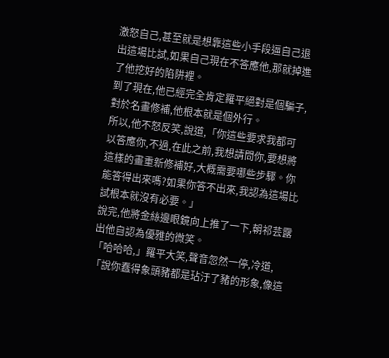激怒自己,甚至就是想靠這些小手段逼自己退出這場比試,如果自己現在不答應他,那就掉進了他挖好的陷阱裡。
到了現在,他已經完全肯定羅平絕對是個騙子,對於名畫修補,他根本就是個外行。
所以,他不怒反笑,說道,「你這些要求我都可以答應你,不過,在此之前,我想請問你,要想將這樣的畫重新修補好,大概需要哪些步驟。你能答得出來嗎?如果你答不出來,我認為這場比試根本就沒有必要。」
說完,他將金絲邊眼鏡向上推了一下,朝祁芸露出他自認為優雅的微笑。
「哈哈哈,」羅平大笑,聲音忽然一停,冷道,「說你蠢得象頭豬都是玷汙了豬的形象,像這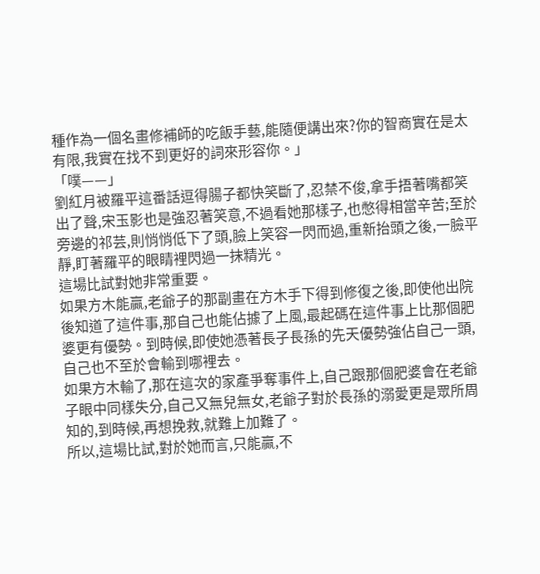種作為一個名畫修補師的吃飯手藝,能隨便講出來?你的智商實在是太有限,我實在找不到更好的詞來形容你。」
「噗——」
劉紅月被羅平這番話逗得腸子都快笑斷了,忍禁不俊,拿手捂著嘴都笑出了聲,宋玉影也是強忍著笑意,不過看她那樣子,也憋得相當辛苦;至於旁邊的祁芸,則悄悄低下了頭,臉上笑容一閃而過,重新抬頭之後,一臉平靜,盯著羅平的眼睛裡閃過一抹精光。
這場比試對她非常重要。
如果方木能贏,老爺子的那副畫在方木手下得到修復之後,即使他出院後知道了這件事,那自己也能佔據了上風,最起碼在這件事上比那個肥婆更有優勢。到時候,即使她憑著長子長孫的先天優勢強佔自己一頭,自己也不至於會輸到哪裡去。
如果方木輸了,那在這次的家產爭奪事件上,自己跟那個肥婆會在老爺子眼中同樣失分,自己又無兒無女,老爺子對於長孫的溺愛更是眾所周知的,到時候,再想挽救,就難上加難了。
所以,這場比試,對於她而言,只能贏,不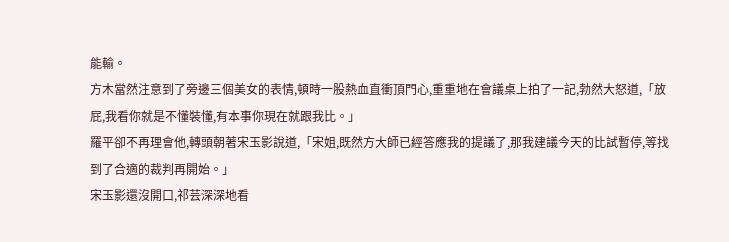能輸。
方木當然注意到了旁邊三個美女的表情,頓時一股熱血直衝頂門心,重重地在會議桌上拍了一記,勃然大怒道,「放屁,我看你就是不懂裝懂,有本事你現在就跟我比。」
羅平卻不再理會他,轉頭朝著宋玉影說道,「宋姐,既然方大師已經答應我的提議了,那我建議今天的比試暫停,等找到了合適的裁判再開始。」
宋玉影還沒開口,祁芸深深地看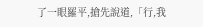了一眼羅平,搶先說道,「行,我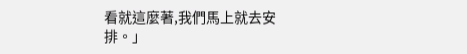看就這麼著,我們馬上就去安排。」